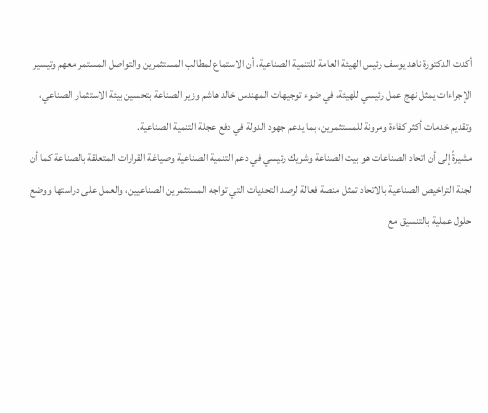أكدت الدكتورة ناهد يوسف رئيس الهيئة العامة للتنمية الصناعية، أن الاستماع لمطالب المستثمرين والتواصل المستمر معهم وتيسير الإجراءات يمثل نهج عمل رئيسي للهيئة، في ضوء توجيهات المهندس خالد هاشم وزير الصناعة بتحسين بيئة الاستثمار الصناعي، وتقديم خدمات أكثر كفاءة ومرونة للمستثمرين، بما يدعم جهود الدولة في دفع عجلة التنمية الصناعية.
مشيرةً إلى أن اتحاد الصناعات هو بيت الصناعة وشريك رئيسي في دعم التنمية الصناعية وصياغة القرارات المتعلقة بالصناعة كما أن لجنة التراخيص الصناعية بالاتحاد تمثل منصة فعالة لرصد التحديات التي تواجه المستثمرين الصناعيين، والعمل على دراستها ووضع حلول عملية بالتنسيق مع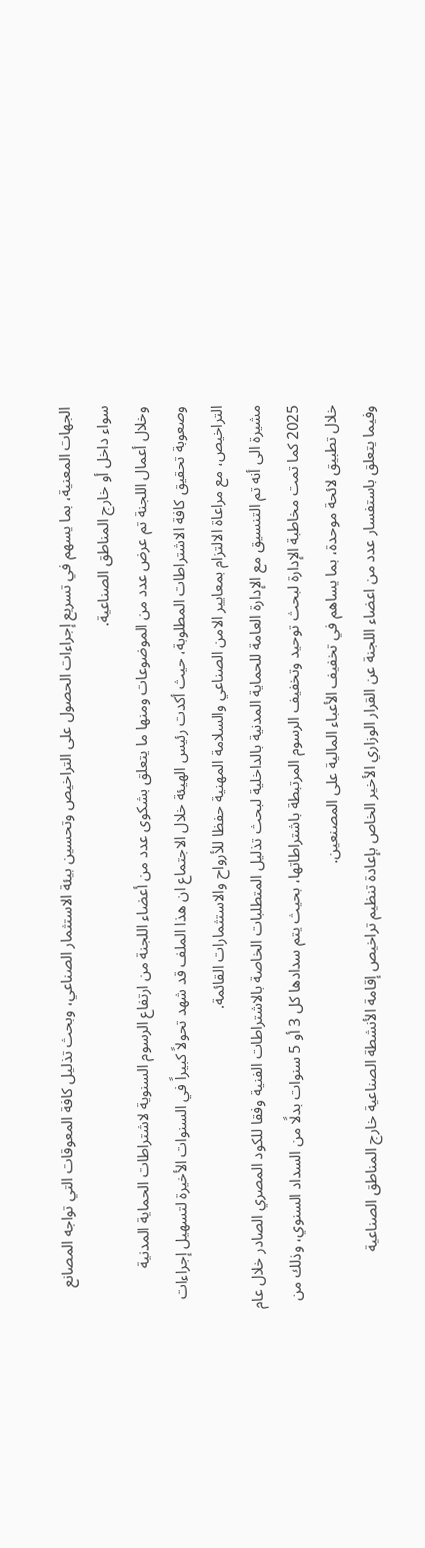الجهات المعنية، بما يسهم في تسريع إجراءات الحصول على التراخيص وتحسين بيئة الاستثمار الصناعي، وبحث تذليل كافة المعوقات التي تواجه المصانع سواء داخل أو خارج المناطق الصناعية.
وخلال أعمال اللجنة تم عرض عدد من الموضوعات ومنها ما يتعلق بشكوى عدد من أعضاء اللجنة من ارتفاع الرسوم السنوية لاشتراطات الحماية المدنية وصعوبة تحقيق كافة الاشتراطات المطلوبة، حيث أكدت رئيس الهيئة خلال الاجتماع ان هذا الملف قد شهد تحولاً كبيراً في السنوات الأخيرة لتسهيل إجراءات التراخيص، مع مراعاة الالتزام بمعايير الامن الصناعي والسلامة المهنية حفظا للأرواح والاستثمارات القائمة.
مشيرة الى أنه تم التنسيق مع الإدارة العامة للحماية المدنية بالداخلية لبحث تذليل المتطلبات الخاصة بالاشتراطات الفنية وفقا للكود المصري الصادر خلال عام 2025 كما تمت مخاطبة الإدارة لبحث توحيد وتخفيف الرسوم المرتبطة باشتراطاتها، بحيث يتم سدادها كل 3 أو 5 سنوات بدلًا من السداد السنوي، وذلك من خلال تطبيق لائحة موحدة، بما يساهم في تخفيف الأعباء المالية على المصنعين.
وفيما يتعلق باستفسار عدد من اعضاء اللجنة عن القرار الوزاري الأخير الخاص بإعادة تنظيم تراخيص إقامة الأنشطة الصناعية خارج المناطق الصناعية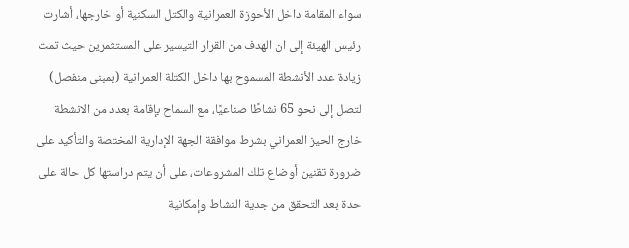سواء المقامة داخل الأحوزة العمرانية والكتل السكنية أو خارجها، أشارت رئيس الهيئة إلى ان الهدف من القرار التيسير على المستثمرين حيث تمت زيادة عدد الأنشطة المسموح بها داخل الكتلة العمرانية (بمبنى منفصل) لتصل إلى نحو 65 نشاطًا صناعيًا، مع السماح بإقامة بعدد من الانشطة خارج الحيز العمراني بشرط موافقة الجهة الإدارية المختصة والتأكيد على ضرورة تقنين أوضاع تلك المشروعات، على أن يتم دراستها كل حالة على حدة بعد التحقق من جدية النشاط وإمكانية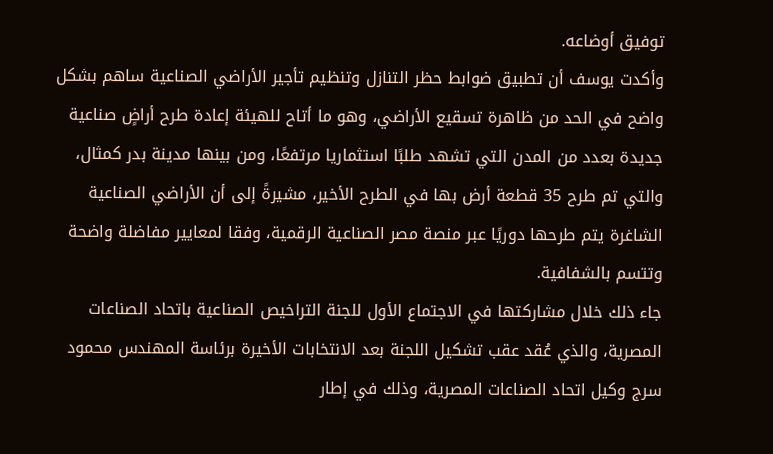توفيق أوضاعه.
وأكدت يوسف أن تطبيق ضوابط حظر التنازل وتنظيم تأجير الأراضي الصناعية ساهم بشكل واضح في الحد من ظاهرة تسقيع الأراضي، وهو ما أتاح للهيئة إعادة طرح أراضٍ صناعية جديدة بعدد من المدن التي تشهد طلبًا استثماريا مرتفعًا، ومن بينها مدينة بدر كمثال، والتي تم طرح 35 قطعة أرض بها في الطرح الأخير، مشيرةً إلى أن الأراضي الصناعية الشاغرة يتم طرحها دوريًا عبر منصة مصر الصناعية الرقمية، وفقا لمعايير مفاضلة واضحة وتتسم بالشفافية.
جاء ذلك خلال مشاركتها في الاجتماع الأول للجنة التراخيص الصناعية باتحاد الصناعات المصرية، والذي عُقد عقب تشكيل اللجنة بعد الانتخابات الأخيرة برئاسة المهندس محمود سرج وكيل اتحاد الصناعات المصرية، وذلك في إطار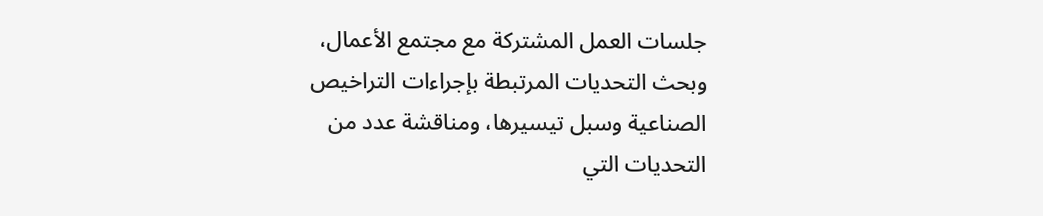جلسات العمل المشتركة مع مجتمع الأعمال، وبحث التحديات المرتبطة بإجراءات التراخيص الصناعية وسبل تيسيرها، ومناقشة عدد من التحديات التي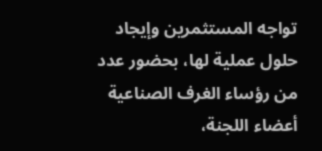تواجه المستثمرين وإيجاد حلول عملية لها، بحضور عدد من رؤساء الغرف الصناعية أعضاء اللجنة،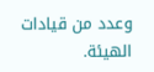وعدد من قيادات الهيئة.